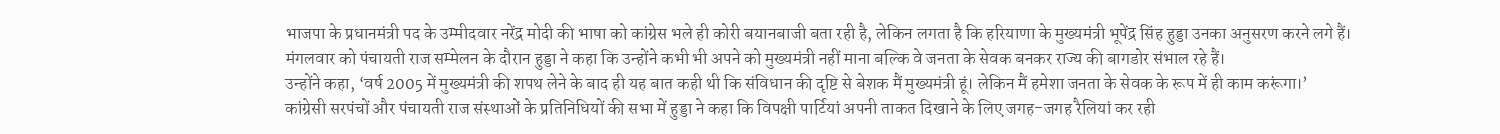भाजपा के प्रधानमंत्री पद के उम्मीदवार नरेंद्र मोदी की भाषा को कांग्रेस भले ही कोरी बयानबाजी बता रही है, लेकिन लगता है कि हरियाणा के मुख्यमंत्री भूपेंद्र सिंह हुड्डा उनका अनुसरण करने लगे हैं।
मंगलवार को पंचायती राज सम्मेलन के दौरान हुड्डा ने कहा कि उन्होंने कभी भी अपने को मुख्यमंत्री नहीं माना बल्कि वे जनता के सेवक बनकर राज्य की बागडोर संभाल रहे हैं।
उन्होंने कहा, ‘वर्ष 2005 में मुख्यमंत्री की शपथ लेने के बाद ही यह बात कही थी कि संविधान की दृष्टि से बेशक मैं मुख्यमंत्री हूं। लेकिन मैं हमेशा जनता के सेवक के रूप में ही काम करूंगा।’
कांग्रेसी सरपंचों और पंचायती राज संस्थाओं के प्रतिनिधियों की सभा में हुड्डा ने कहा कि विपक्षी पार्टियां अपनी ताकत दिखाने के लिए जगह-जगह रैलियां कर रही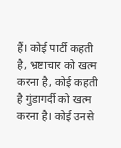हैं। कोई पार्टी कहती है, भ्रष्टाचार को खत्म करना है, कोई कहती है गुंडागर्दी को खत्म करना है। कोई उनसे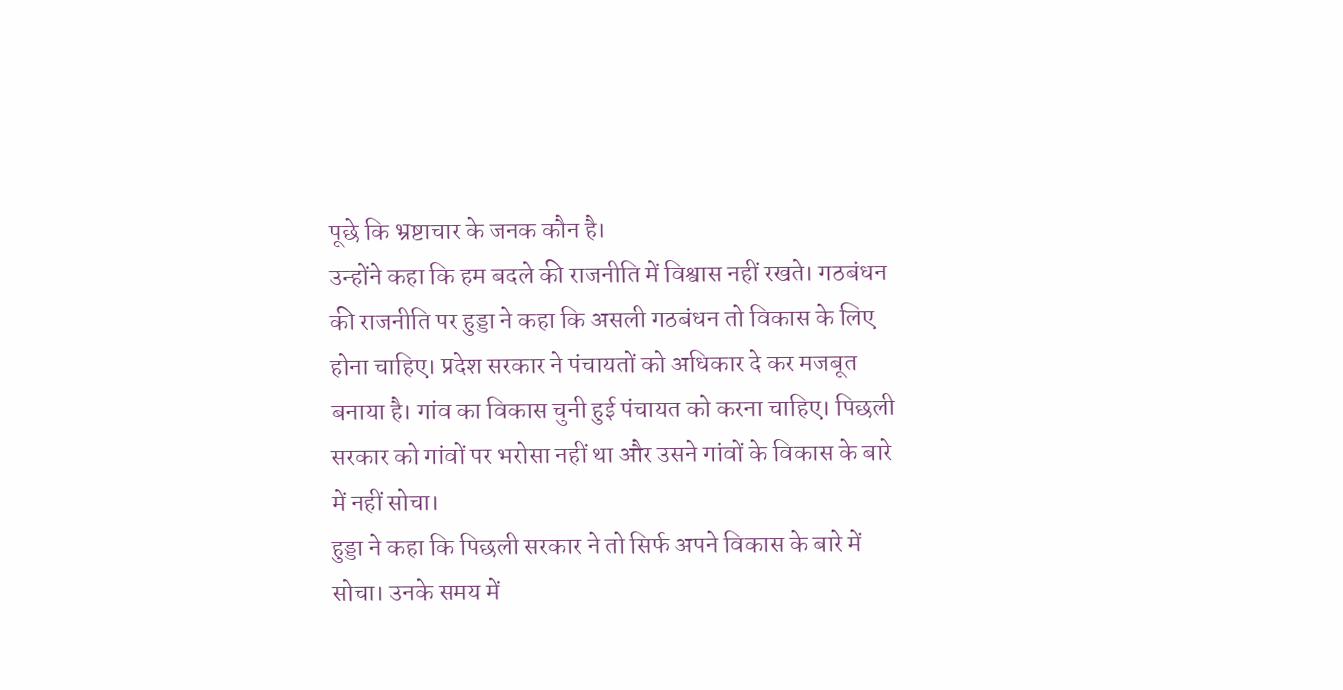पूछे कि भ्रष्टाचार के जनक कौन है।
उन्होंने कहा कि हम बदले की राजनीति में विश्वास नहीं रखते। गठबंधन की राजनीति पर हुड्डा ने कहा कि असली गठबंधन तो विकास के लिए होना चाहिए। प्रदेश सरकार ने पंचायतों को अधिकार दे कर मजबूत बनाया है। गांव का विकास चुनी हुई पंचायत को करना चाहिए। पिछली सरकार को गांवों पर भरोसा नहीं था और उसने गांवों के विकास के बारे में नहीं सोचा।
हुड्डा ने कहा कि पिछली सरकार ने तो सिर्फ अपने विकास के बारे में सोचा। उनके समय में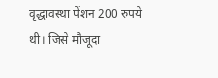वृद्धावस्था पेंशन 200 रुपये थी। जिसे मौजूदा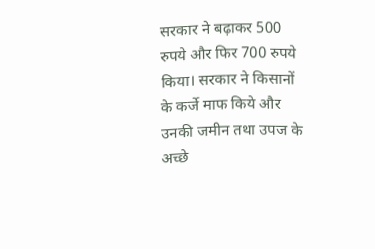सरकार ने बढ़ाकर 500 रुपये और फिर 700 रुपये किया। सरकार ने किसानों के कर्जे माफ किये और उनकी जमीन तथा उपज के अच्छे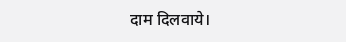दाम दिलवाये।